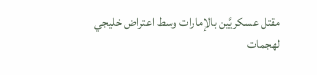مقتل عسكريَّين بالإمارات وسط اعتراض خليجي لهجمات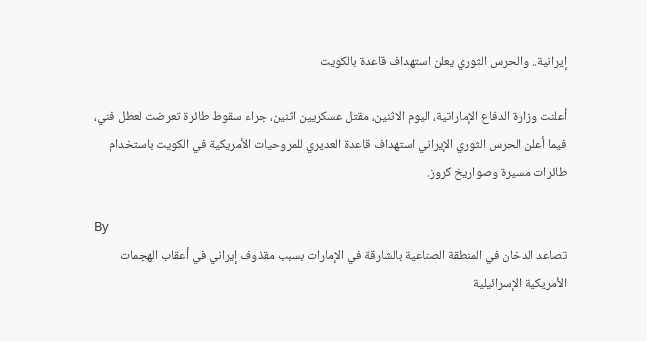إيرانية.. والحرس الثوري يعلن استهداف قاعدة بالكويت

أعلنت وزارة الدفاع الإماراتية، اليوم الاثنين، مقتل عسكريين اثنين، جراء سقوط طائرة تعرضت لعطل فني، فيما أعلن الحرس الثوري الإيراني استهداف قاعدة العديري للمروحيات الأمريكية في الكويت باستخدام طائرات مسيرة وصواريخ كروز.

By
تصاعد الدخان في المنطقة الصناعية بالشارقة في الإمارات بسبب مقذوف إيراني في أعقاب الهجمات الأمريكية الإسرائيلية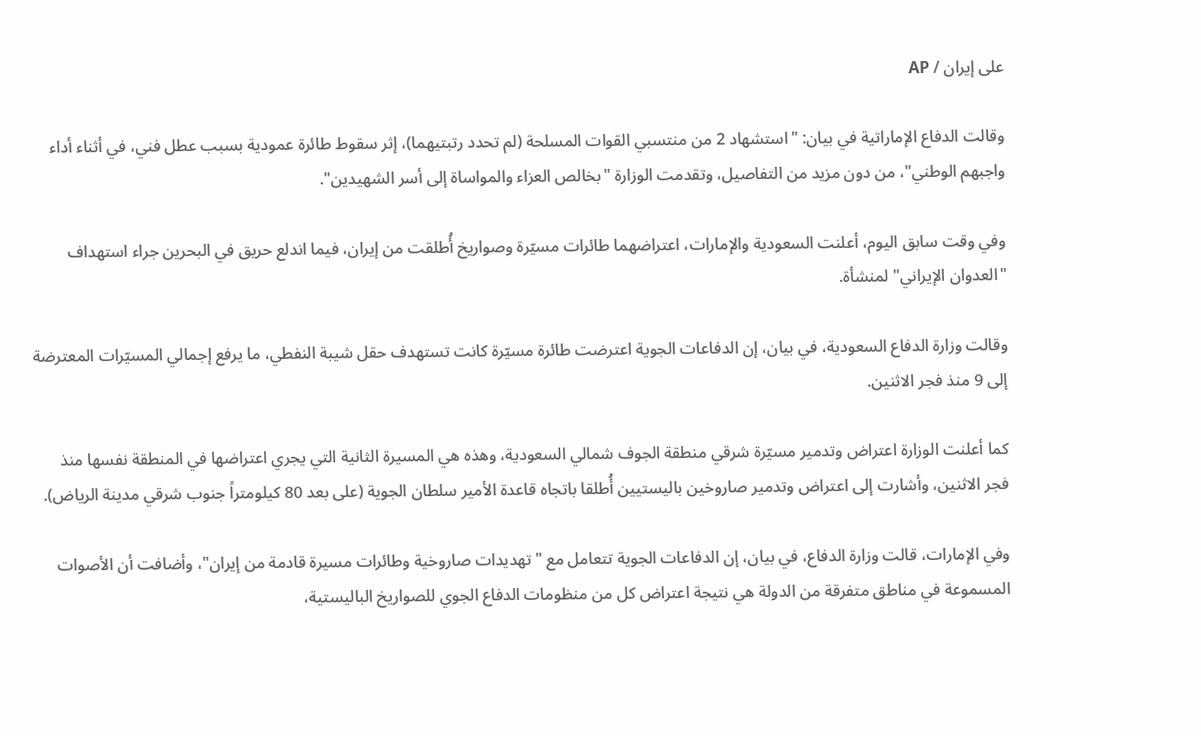على إيران / AP

وقالت الدفاع الإماراتية في بيان: "استشهاد 2 من منتسبي القوات المسلحة (لم تحدد رتبتيهما)، إثر سقوط طائرة عمودية بسبب عطل فني، في أثناء أداء واجبهم الوطني"، من دون مزيد من التفاصيل، وتقدمت الوزارة "بخالص العزاء والمواساة إلى أسر الشهيدين".

وفي وقت سابق اليوم، أعلنت السعودية والإمارات، اعتراضهما طائرات مسيّرة وصواريخ أُطلقت من إيران، فيما اندلع حريق في البحرين جراء استهداف "العدوان الإيراني" لمنشأة.

وقالت وزارة الدفاع السعودية، في بيان، إن الدفاعات الجوية اعترضت طائرة مسيّرة كانت تستهدف حقل شيبة النفطي، ما يرفع إجمالي المسيّرات المعترضة إلى 9 منذ فجر الاثنين.

كما أعلنت الوزارة اعتراض وتدمير مسيّرة شرقي منطقة الجوف شمالي السعودية، وهذه هي المسيرة الثانية التي يجري اعتراضها في المنطقة نفسها منذ فجر الاثنين، وأشارت إلى اعتراض وتدمير صاروخين باليستيين أُطلقا باتجاه قاعدة الأمير سلطان الجوية (على بعد 80 كيلومتراً جنوب شرقي مدينة الرياض).

وفي الإمارات، قالت وزارة الدفاع، في بيان، إن الدفاعات الجوية تتعامل مع "تهديدات صاروخية وطائرات مسيرة قادمة من إيران"، وأضافت أن الأصوات المسموعة في مناطق متفرقة من الدولة هي نتيجة اعتراض كل من منظومات الدفاع الجوي للصواريخ الباليستية،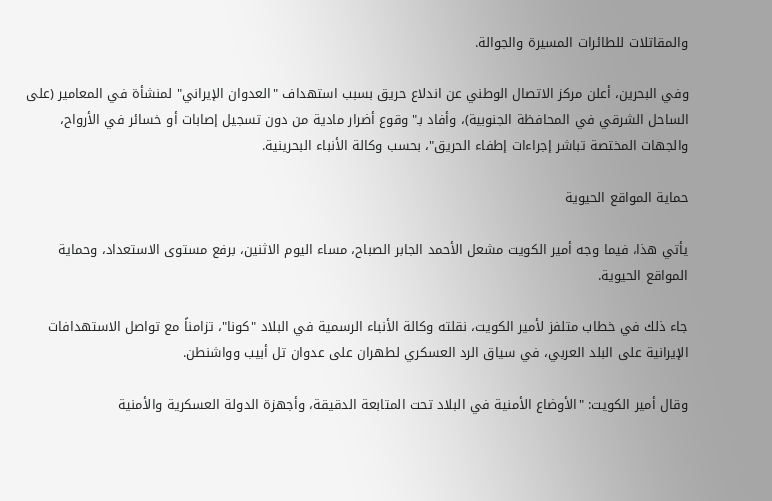والمقاتلات للطائرات المسيرة والجوالة.

وفي البحرين، أعلن مركز الاتصال الوطني عن اندلاع حريق بسبب استهداف "العدوان الإيراني" لمنشأة في المعامير (على الساحل الشرقي في المحافظة الجنوبية)، وأفاد بـ"وقوع أضرار مادية من دون تسجيل إصابات أو خسائر في الأرواح، والجهات المختصة تباشر إجراءات إطفاء الحريق"، بحسب وكالة الأنباء البحرينية.

حماية المواقع الحيوية

يأتي هذا، فيما وجه أمير الكويت مشعل الأحمد الجابر الصباح، مساء اليوم الاثنين، برفع مستوى الاستعداد، وحماية المواقع الحيوية.

جاء ذلك في خطاب متلفز لأمير الكويت، نقلته وكالة الأنباء الرسمية في البلاد "كونا"، تزامناً مع تواصل الاستهدافات الإيرانية على البلد العربي، في سياق الرد العسكري لطهران على عدوان تل أبيب وواشنطن.

وقال أمير الكويت: "الأوضاع الأمنية في البلاد تحت المتابعة الدقيقة، وأجهزة الدولة العسكرية والأمنية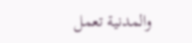والمدنية تعمل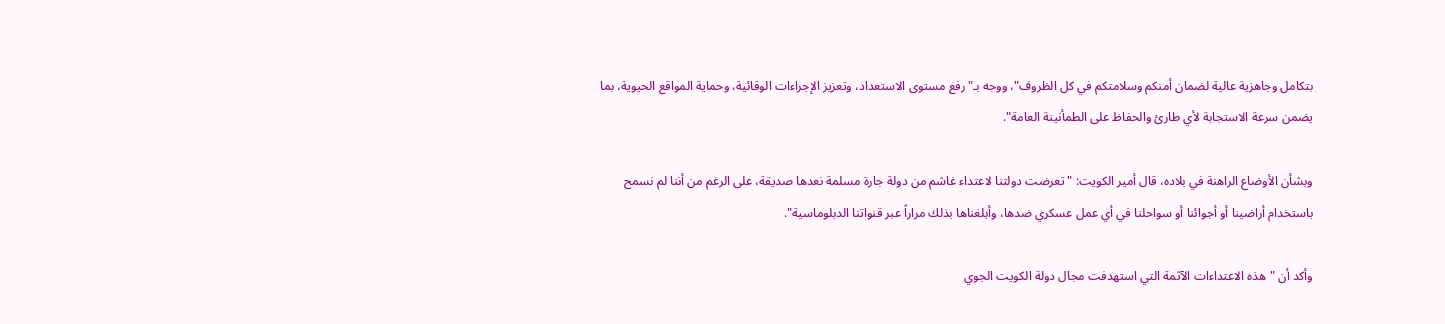بتكامل وجاهزية عالية لضمان أمنكم وسلامتكم في كل الظروف"، ووجه بـ"رفع مستوى الاستعداد، وتعزيز الإجراءات الوقائية، وحماية المواقع الحيوية، بما يضمن سرعة الاستجابة لأي طارئ والحفاظ على الطمأنينة العامة".

وبشأن الأوضاع الراهنة في بلاده، قال أمير الكويت: "تعرضت دولتنا لاعتداء غاشم من دولة جارة مسلمة نعدها صديقة، على الرغم من أننا لم نسمح باستخدام أراضينا أو أجوائنا أو سواحلنا في أي عمل عسكري ضدها، وأبلغناها بذلك مراراً عبر قنواتنا الدبلوماسية".

وأكد أن "هذه الاعتداءات الآثمة التي استهدفت مجال دولة الكويت الجوي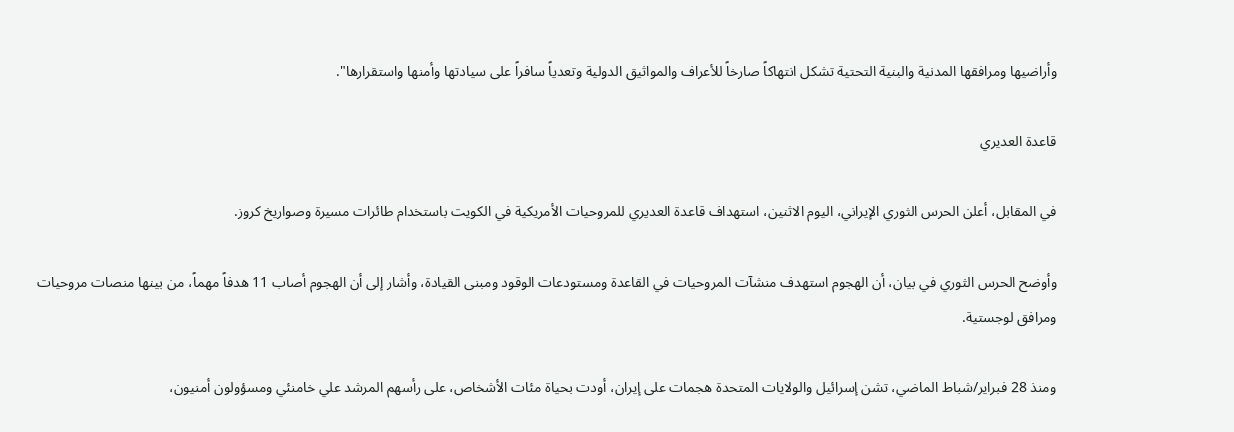وأراضيها ومرافقها المدنية والبنية التحتية تشكل انتهاكاً صارخاً للأعراف والمواثيق الدولية وتعدياً سافراً على سيادتها وأمنها واستقرارها".

قاعدة العديري

في المقابل، أعلن الحرس الثوري الإيراني، اليوم الاثنين، استهداف قاعدة العديري للمروحيات الأمريكية في الكويت باستخدام طائرات مسيرة وصواريخ كروز.

وأوضح الحرس الثوري في بيان، أن الهجوم استهدف منشآت المروحيات في القاعدة ومستودعات الوقود ومبنى القيادة، وأشار إلى أن الهجوم أصاب 11 هدفاً مهماً، من بينها منصات مروحيات ومرافق لوجستية.

ومنذ 28 فبراير/شباط الماضي، تشن إسرائيل والولايات المتحدة هجمات على إيران، أودت بحياة مئات الأشخاص، على رأسهم المرشد علي خامنئي ومسؤولون أمنيون،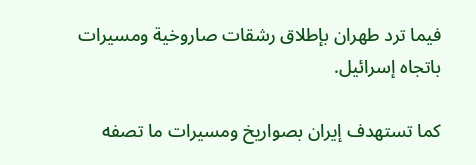فيما ترد طهران بإطلاق رشقات صاروخية ومسيرات باتجاه إسرائيل.

كما تستهدف إيران بصواريخ ومسيرات ما تصفه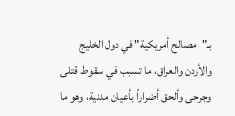بـ"مصالح أمريكية" في دول الخليج والأردن والعراق، ما تسبب في سقوط قتلى وجرحى وألحق أضراراً بأعيان مدنية، وهو ما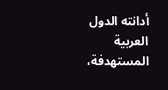أدانته الدول العربية المستهدفة،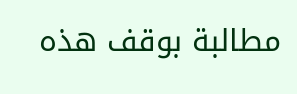مطالبة بوقف هذه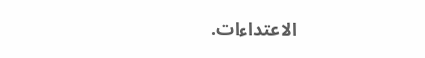الاعتداءات.